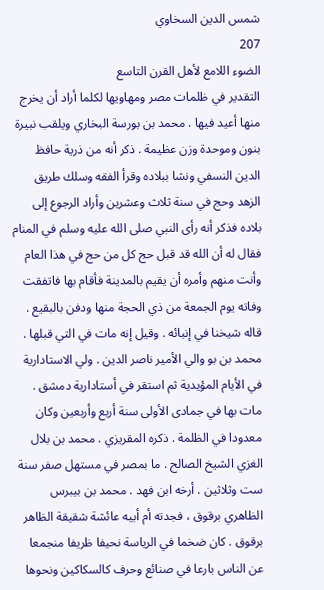شمس الدين السخاوي
207
الضوء اللامع لأهل القرن التاسع
التقدير في ظلمات مصر ومهاويها لكلما أراد أن يخرج منها أعيد فيها . محمد بن بورسة البخاري ويلقب نبيرة بنون وموحدة وزن عظيمة . ذكر أنه من ذرية حافظ الدين النسفي ونشا ببلاده وقرأ الفقه وسلك طريق الزهد وحج في سنة ثلاث وعشرين وأراد الرجوع إلى بلاده فذكر أنه رأى النبي صلى الله عليه وسلم في المنام فقال له أن الله قد قبل حج كل من حج في هذا العام وأنت منهم وأمره أن يقيم بالمدينة فأقام بها فاتفقت وفاته يوم الجمعة من ذي الحجة منها ودفن بالبقيع . قاله شيخنا في إنبائه . وقيل إنه مات في التي قبلها . محمد بن بو والي الأمير ناصر الدين . ولي الاستادارية في الأيام المؤيدية ثم استقر في أستادارية دمشق . مات بها في جمادى الأولى سنة أربع وأربعين وكان معدودا في الظلمة . ذكره المقريزي . محمد بن بلال الغزي الشيخ الصالح . ما بمصر في مستهل صفر سنة ست وثلاثين . أرخه ابن فهد . محمد بن بيبرس الظاهري برقوق ، فجدته أم أبيه عائشة شقيقة الظاهر برقوق . كان ضخما في الرياسة نحيفا ظريفا منجمعا عن الناس بارعا في صنائع وحرف كالسكاكين ونحوها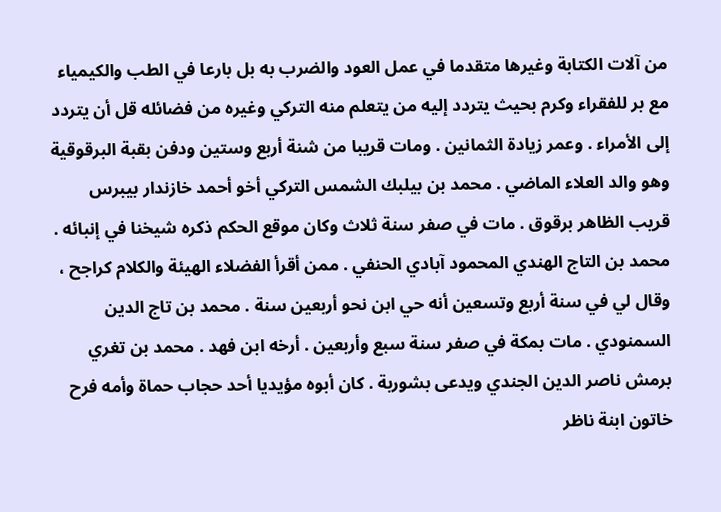من آلات الكتابة وغيرها متقدما في عمل العود والضرب به بل بارعا في الطب والكيمياء مع بر للفقراء وكرم بحيث يتردد إليه من يتعلم منه التركي وغيره من فضائله قل أن يتردد إلى الأمراء . وعمر زيادة الثمانين . ومات قريبا من شنة أربع وستين ودفن بقبة البرقوقية وهو والد العلاء الماضي . محمد بن بيلبك الشمس التركي أخو أحمد خازندار بيبرس قريب الظاهر برقوق . مات في صفر سنة ثلاث وكان موقع الحكم ذكره شيخنا في إنبائه . محمد بن التاج الهندي المحمود آبادي الحنفي . ممن أقرأ الفضلاء الهيئة والكلام كراجح ، وقال لي في سنة أربع وتسعين أنه حي ابن نحو أربعين سنة . محمد بن تاج الدين السمنودي . مات بمكة في صفر سنة سبع وأربعين . أرخه ابن فهد . محمد بن تغري برمش ناصر الدين الجندي ويدعى بشوربة . كان أبوه مؤيديا أحد حجاب حماة وأمه فرح خاتون ابنة ناظر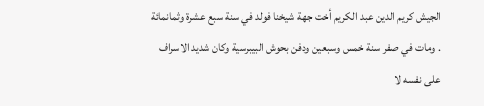الجيش كريم الدين عبد الكريم أخت جهة شيخنا فولد في سنة سبع عشرة وثمانمائة . ومات في صفر سنة خمس وسبعين ودفن بحوش البيبرسية وكان شديد الاسراف على نفسه لا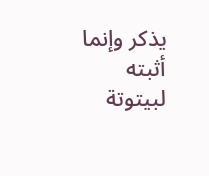يذكر وإنما أثبته لبيتوتة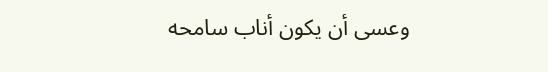وعسى أن يكون أناب سامحه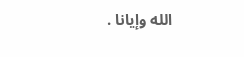الله وإيانا .